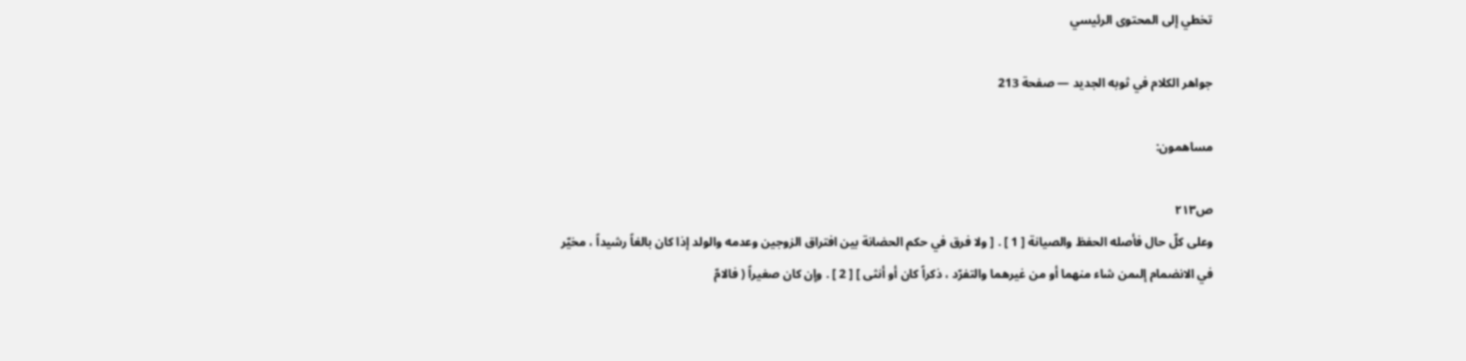تخطي إلى المحتوى الرئيسي

جواهر الكلام في ثوبه الجديد — صفحة 213

مساهمون:

ص٢١٣
وعلى كلّ حال فأصله الحفظ والصيانة [ 1 ] . [ ولا فرق في حكم الحضانة بين افتراق الزوجين وعدمه والولد إذا كان بالغاً رشيداً ، مخيّر في الانضمام إلىمن شاء منهما أو من غيرهما والتفرّد ، ذكراً كان أو أنثى ] [ 2 ] . وإن كان صغيراً ( فالامّ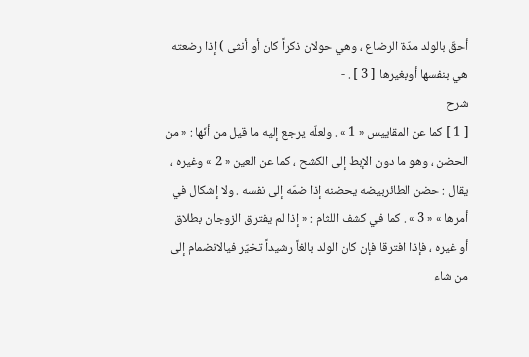أحقّ بالولد مدّة الرضاع ، وهي حولان ذكراً كان أو أنثى ) إذا رضعته هي بنفسها أوبغيرها [ 3 ] . -
شرح
[ 1 ] كما عن المقاييس « 1 » . ولعلّه يرجع إليه ما قيل من أنّها : « من الحضن ، وهو ما دون الإبط إلى الكشح ، كما عن العين « 2 » وغيره ، يقال : حضن الطائربيضه يحضنه إذا ضمّه إلى نفسه . ولا إشكال في أمرها » « 3 » . كما في كشف اللثام : « إذا لم يفترق الزوجان بطلاق أو غيره ، فإذا افترقا فإن كان الولد بالغاً رشيداً تخيّر فيالانضمام إلى من شاء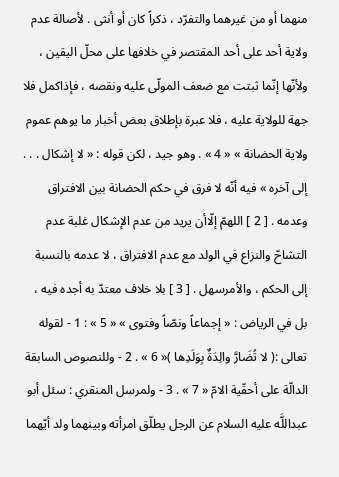منهما أو من غيرهما والتفرّد ، ذكراً كان أو أنثى . لأصالة عدم ولاية أحد على أحد المقتصر في خلافها على محلّ اليقين ، ولأنّها إنّما ثبتت مع ضعف المولّى عليه ونقصه ، فإذاكمل فلا جهة للولاية عليه ، فلا عبرة بإطلاق بعض أخبار ما يوهم عموم ولاية الحضانة » « 4 » . وهو جيد ، لكن قوله : « لا إشكال . . . إلى آخره » فيه أنّه لا فرق في حكم الحضانة بين الافتراق وعدمه . [ 2 ] اللهمّ إلّاأن يريد من عدم الإشكال غلبة عدم التشاحّ والنزاع في الولد مع عدم الافتراق ، لا عدمه بالنسبة إلى الحكم ، والأمرسهل . [ 3 ] بلا خلاف معتدّ به أجده فيه ، بل في الرياض : « إجماعاً ونصّاً وفتوى » « 5 » : 1 - لقوله تعالى :( لا تُضَارَّ والِدَةٌ بِوَلَدِها )« 6 » . 2 - وللنصوص السابقة الدالّة على أحقّية الامّ « 7 » . 3 - ولمرسل المنقري : سئل أبو عبداللَّه عليه السلام عن الرجل يطلّق امرأته وبينهما ولد أيّهما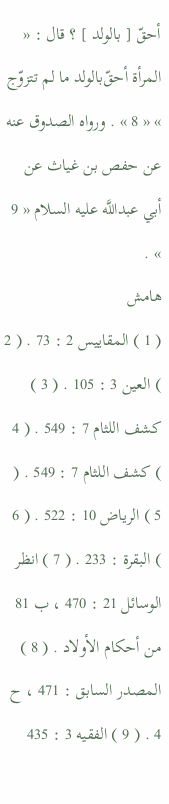أحقّ [ بالولد ] ؟ قال : « المرأة أحق‌ّبالولد ما لم تتزوّج » « 8 » . ورواه الصدوق عنه عن حفص بن غياث عن أبي عبداللَّه عليه السلام « 9 » .
هامش
( 1 ) المقاييس 2 : 73 . ( 2 ) العين 3 : 105 . ( 3 ) كشف اللثام 7 : 549 . ( 4 ) كشف اللثام 7 : 549 . ( 5 ) الرياض 10 : 522 . ( 6 ) البقرة : 233 . ( 7 ) انظر الوسائل 21 : 470 ، ب 81 من أحكام الأولاد . ( 8 ) المصدر السابق : 471 ، ح 4 . ( 9 ) الفقيه 3 : 435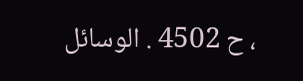، ح 4502 . الوسائل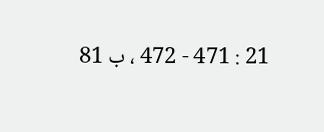21 : 471 - 472 ، ب 81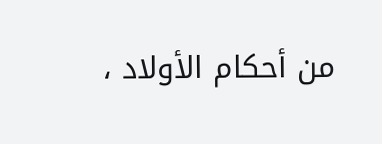من أحكام الأولاد ،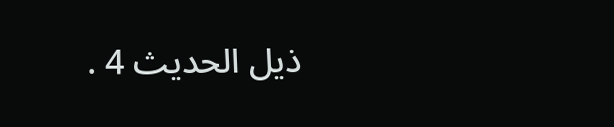ذيل الحديث 4 .